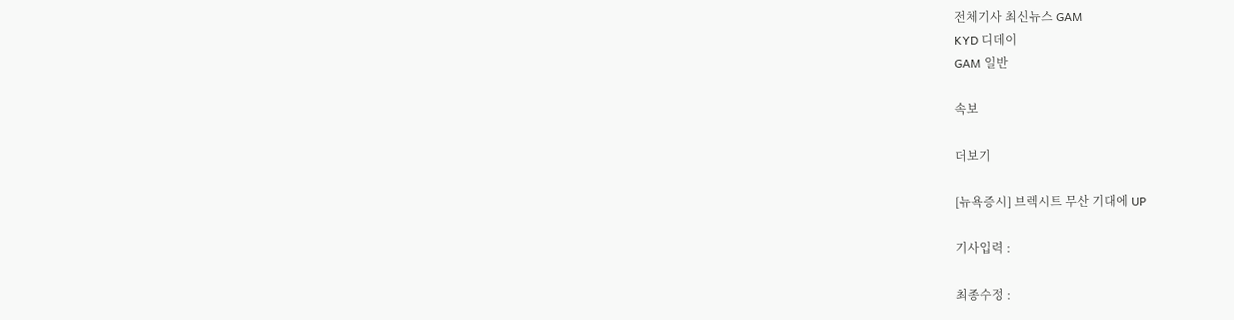전체기사 최신뉴스 GAM
KYD 디데이
GAM 일반

속보

더보기

[뉴욕증시] 브렉시트 무산 기대에 UP

기사입력 :

최종수정 :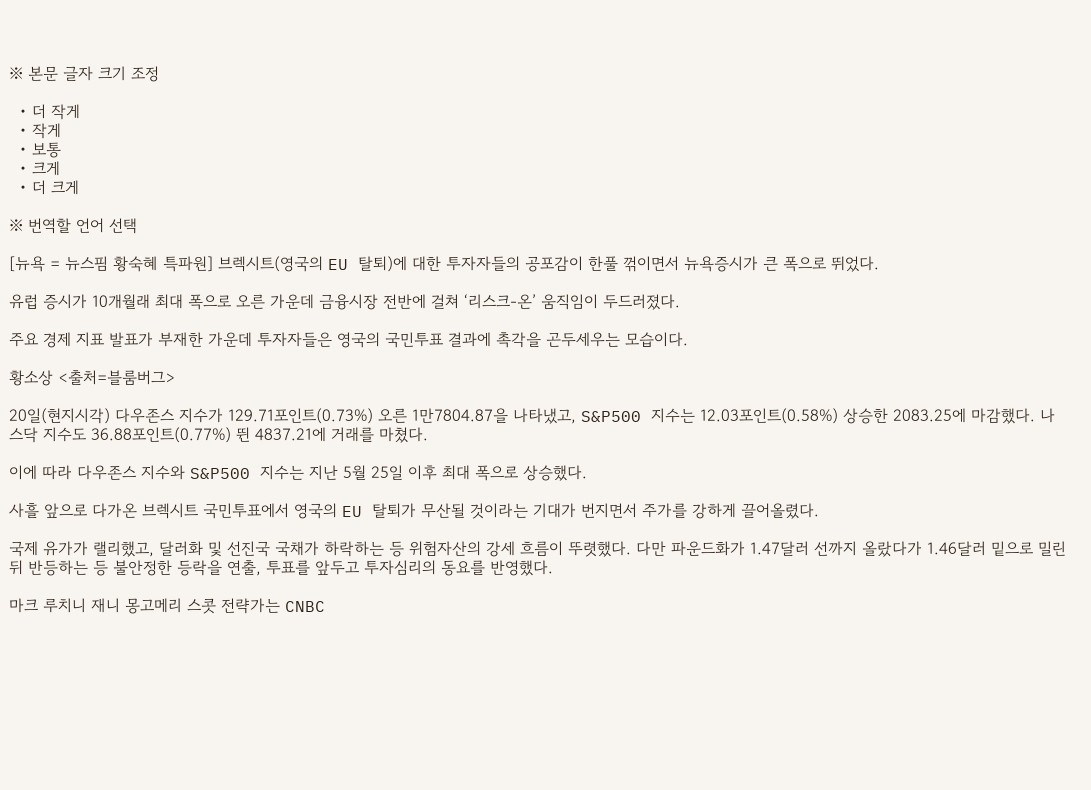※ 본문 글자 크기 조정

  • 더 작게
  • 작게
  • 보통
  • 크게
  • 더 크게

※ 번역할 언어 선택

[뉴욕 = 뉴스핌 황숙혜 특파원] 브렉시트(영국의 EU 탈퇴)에 대한 투자자들의 공포감이 한풀 꺾이면서 뉴욕증시가 큰 폭으로 뛰었다.

유럽 증시가 10개월래 최대 폭으로 오른 가운데 금융시장 전반에 걸쳐 ‘리스크-온’ 움직임이 두드러졌다.

주요 경제 지표 발표가 부재한 가운데 투자자들은 영국의 국민투표 결과에 촉각을 곤두세우는 모습이다.

황소상 <출처=블룸버그>

20일(현지시각) 다우존스 지수가 129.71포인트(0.73%) 오른 1만7804.87을 나타냈고, S&P500 지수는 12.03포인트(0.58%) 상승한 2083.25에 마감했다. 나스닥 지수도 36.88포인트(0.77%) 뛴 4837.21에 거래를 마쳤다.

이에 따라 다우존스 지수와 S&P500 지수는 지난 5월 25일 이후 최대 폭으로 상승했다.

사흘 앞으로 다가온 브렉시트 국민투표에서 영국의 EU 탈퇴가 무산될 것이라는 기대가 번지면서 주가를 강하게 끌어올렸다.

국제 유가가 랠리했고, 달러화 및 선진국 국채가 하락하는 등 위험자산의 강세 흐름이 뚜렷했다. 다만 파운드화가 1.47달러 선까지 올랐다가 1.46달러 밑으로 밀린 뒤 반등하는 등 불안정한 등락을 연출, 투표를 앞두고 투자심리의 동요를 반영했다.

마크 루치니 재니 몽고메리 스콧 전략가는 CNBC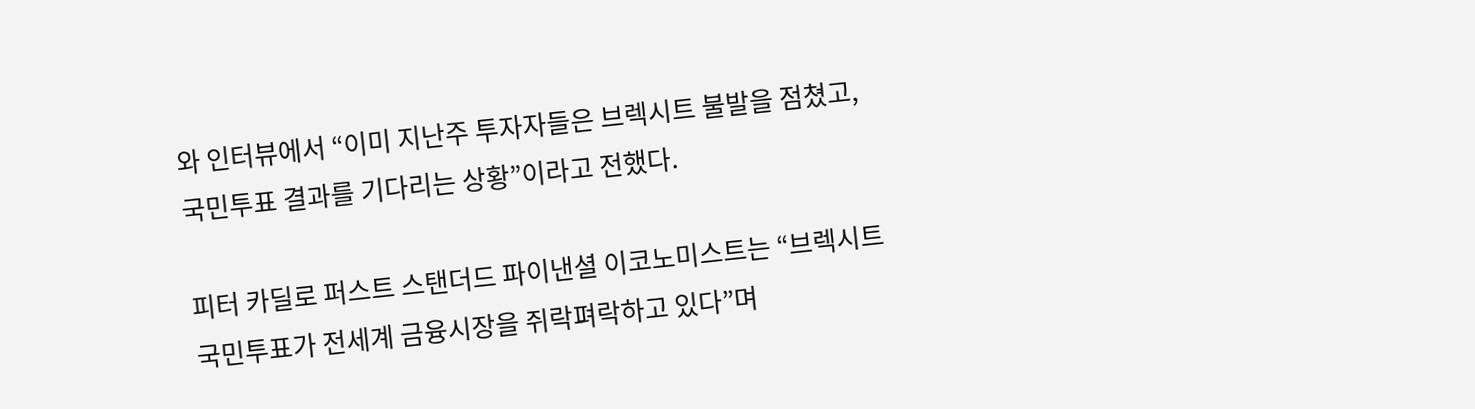와 인터뷰에서 “이미 지난주 투자자들은 브렉시트 불발을 점쳤고, 국민투표 결과를 기다리는 상황”이라고 전했다.

피터 카딜로 퍼스트 스탠더드 파이낸셜 이코노미스트는 “브렉시트 국민투표가 전세계 금융시장을 쥐락펴락하고 있다”며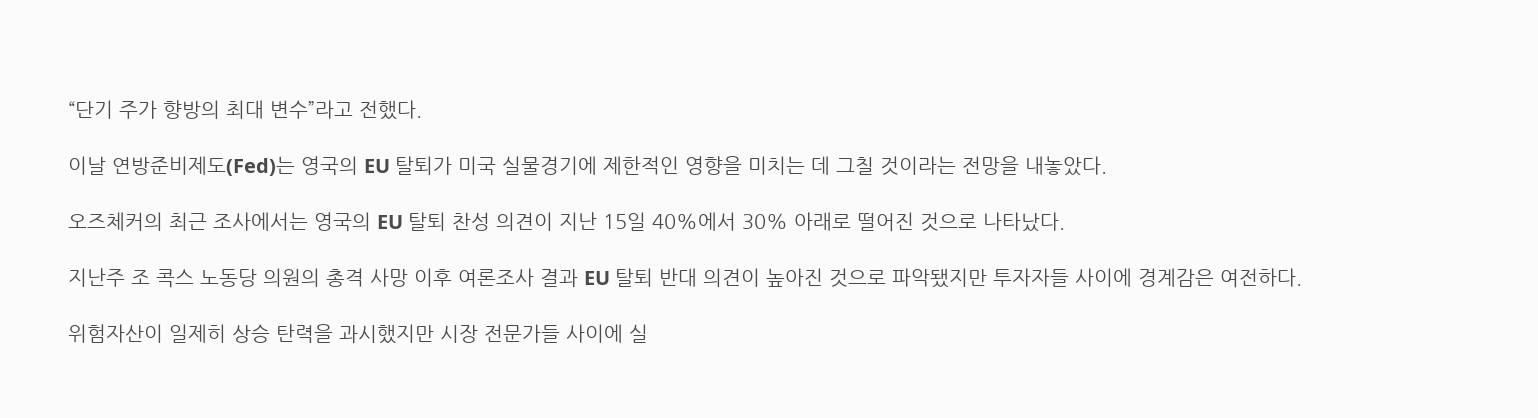“단기 주가 향방의 최대 변수”라고 전했다.

이날 연방준비제도(Fed)는 영국의 EU 탈퇴가 미국 실물경기에 제한적인 영향을 미치는 데 그칠 것이라는 전망을 내놓았다.

오즈체커의 최근 조사에서는 영국의 EU 탈퇴 찬성 의견이 지난 15일 40%에서 30% 아래로 떨어진 것으로 나타났다.

지난주 조 콕스 노동당 의원의 총격 사망 이후 여론조사 결과 EU 탈퇴 반대 의견이 높아진 것으로 파악됐지만 투자자들 사이에 경계감은 여전하다.

위험자산이 일제히 상승 탄력을 과시했지만 시장 전문가들 사이에 실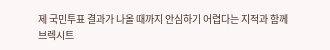제 국민투표 결과가 나올 때까지 안심하기 어렵다는 지적과 함께 브렉시트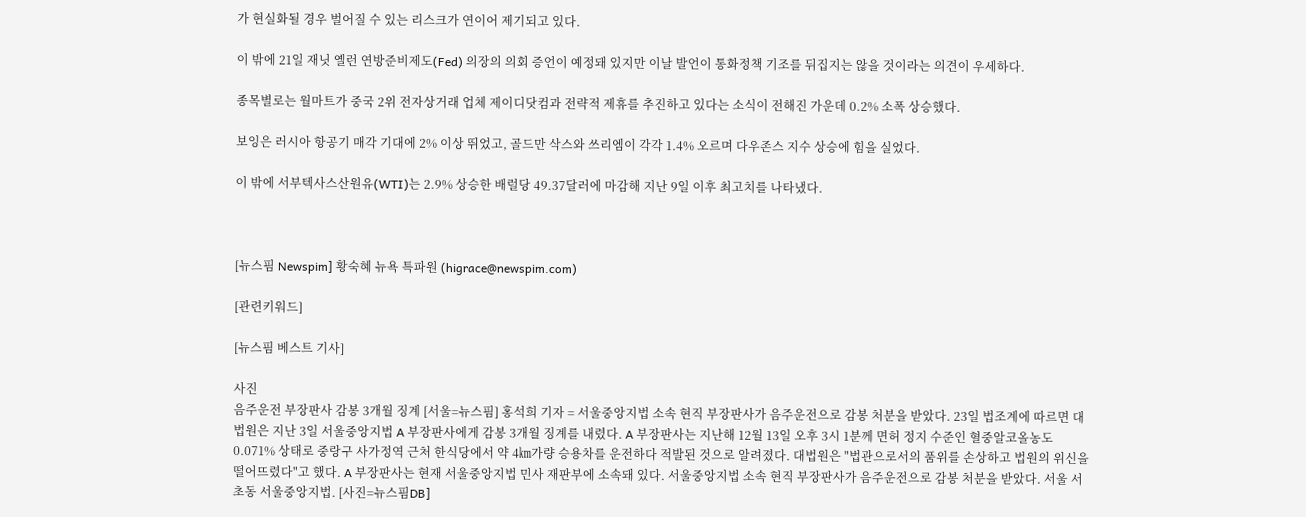가 현실화될 경우 벌어질 수 있는 리스크가 연이어 제기되고 있다.

이 밖에 21일 재닛 옐런 연방준비제도(Fed) 의장의 의회 증언이 예정돼 있지만 이날 발언이 통화정책 기조를 뒤집지는 않을 것이라는 의견이 우세하다.

종목별로는 월마트가 중국 2위 전자상거래 업체 제이디닷컴과 전략적 제휴를 추진하고 있다는 소식이 전해진 가운데 0.2% 소폭 상승했다.

보잉은 러시아 항공기 매각 기대에 2% 이상 뛰었고, 골드만 삭스와 쓰리엠이 각각 1.4% 오르며 다우존스 지수 상승에 힘을 실었다.

이 밖에 서부텍사스산원유(WTI)는 2.9% 상승한 배럴당 49.37달러에 마감해 지난 9일 이후 최고치를 나타냈다.



[뉴스핌 Newspim] 황숙혜 뉴욕 특파원 (higrace@newspim.com)

[관련키워드]

[뉴스핌 베스트 기사]

사진
음주운전 부장판사 감봉 3개월 징계 [서울=뉴스핌] 홍석희 기자 = 서울중앙지법 소속 현직 부장판사가 음주운전으로 감봉 처분을 받았다. 23일 법조계에 따르면 대법원은 지난 3일 서울중앙지법 A 부장판사에게 감봉 3개월 징계를 내렸다. A 부장판사는 지난해 12월 13일 오후 3시 1분께 면허 정지 수준인 혈중알코올농도 0.071% 상태로 중랑구 사가정역 근처 한식당에서 약 4㎞가량 승용차를 운전하다 적발된 것으로 알려졌다. 대법원은 "법관으로서의 품위를 손상하고 법원의 위신을 떨어뜨렸다"고 했다. A 부장판사는 현재 서울중앙지법 민사 재판부에 소속돼 있다. 서울중앙지법 소속 현직 부장판사가 음주운전으로 감봉 처분을 받았다. 서울 서초동 서울중앙지법. [사진=뉴스핌DB]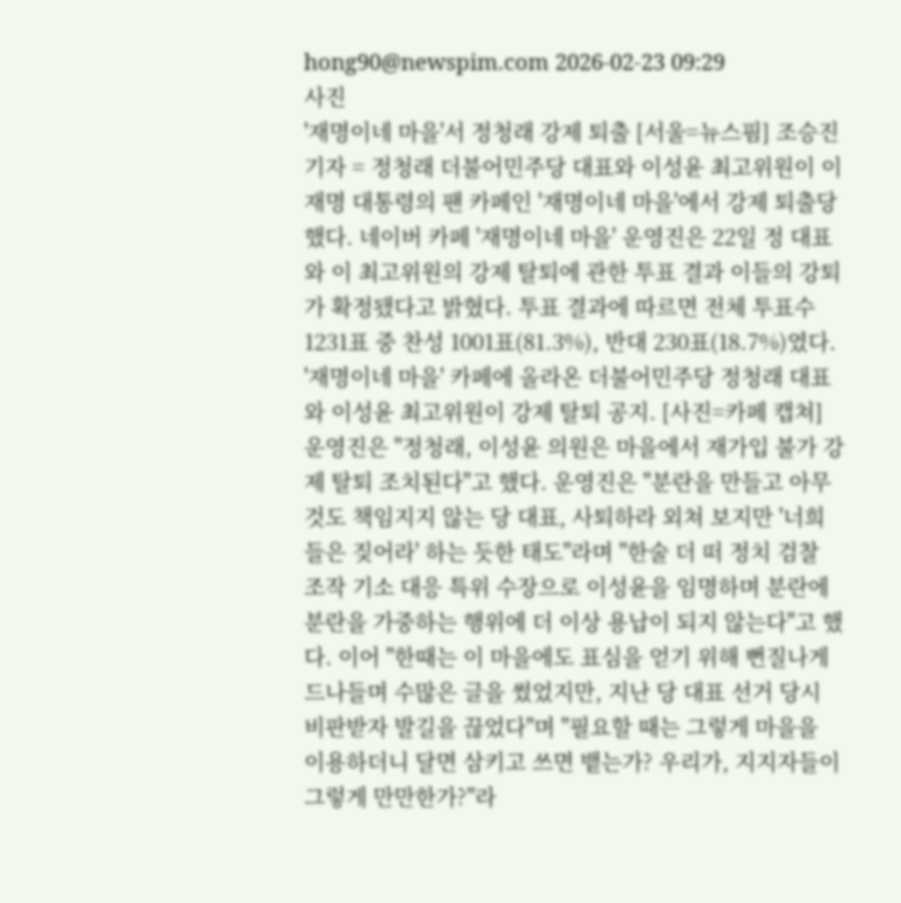hong90@newspim.com 2026-02-23 09:29
사진
'재명이네 마을'서 정청래 강제 퇴출 [서울=뉴스핌] 조승진 기자 = 정청래 더불어민주당 대표와 이성윤 최고위원이 이재명 대통령의 팬 카페인 '재명이네 마을'에서 강제 퇴출당했다. 네이버 카페 '재명이네 마을' 운영진은 22일 정 대표와 이 최고위원의 강제 탈퇴에 관한 투표 결과 이들의 강퇴가 확정됐다고 밝혔다. 투표 결과에 따르면 전체 투표수 1231표 중 찬성 1001표(81.3%), 반대 230표(18.7%)였다. '재명이네 마을' 카페에 올라온 더불어민주당 정청래 대표와 이성윤 최고위원이 강제 탈퇴 공지. [사진=카페 캡쳐] 운영진은 "정청래, 이성윤 의원은 마을에서 재가입 불가 강제 탈퇴 조치된다"고 했다. 운영진은 "분란을 만들고 아무것도 책임지지 않는 당 대표, 사퇴하라 외쳐 보지만 '너희들은 짖어라' 하는 듯한 태도"라며 "한술 더 떠 정치 검찰 조작 기소 대응 특위 수장으로 이성윤을 임명하며 분란에 분란을 가중하는 행위에 더 이상 용납이 되지 않는다"고 했다. 이어 "한때는 이 마을에도 표심을 얻기 위해 뻔질나게 드나들며 수많은 글을 썼었지만, 지난 당 대표 선거 당시 비판받자 발길을 끊었다"며 "필요할 때는 그렇게 마을을 이용하더니 달면 삼키고 쓰면 뱉는가? 우리가, 지지자들이 그렇게 만만한가?"라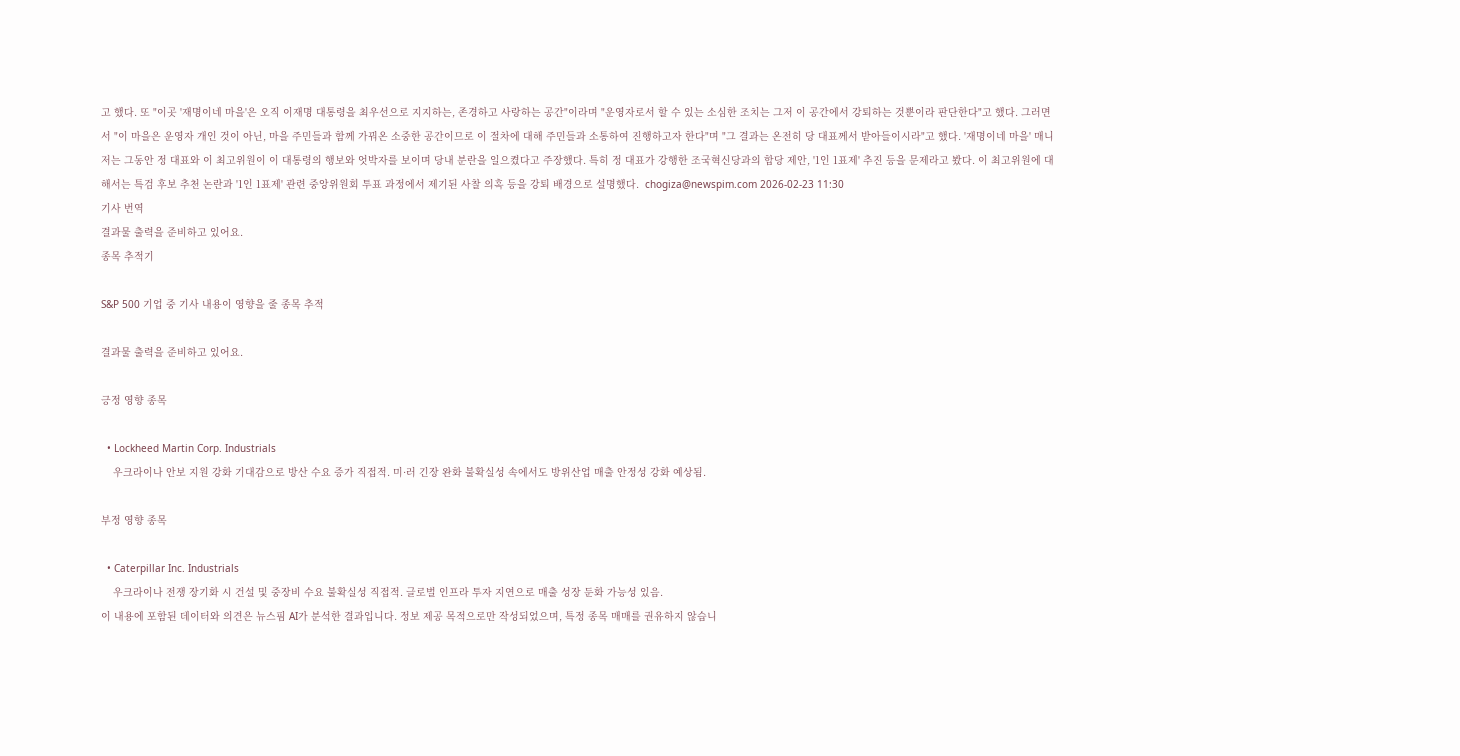고 했다. 또 "이곳 '재명이네 마을'은 오직 이재명 대통령을 최우선으로 지지하는, 존경하고 사랑하는 공간"이라며 "운영자로서 할 수 있는 소심한 조치는 그저 이 공간에서 강퇴하는 것뿐이라 판단한다"고 했다. 그러면서 "이 마을은 운영자 개인 것이 아닌, 마을 주민들과 함께 가꿔온 소중한 공간이므로 이 절차에 대해 주민들과 소통하여 진행하고자 한다"며 "그 결과는 온전히 당 대표께서 받아들이시라"고 했다. '재명이네 마을' 매니저는 그동안 정 대표와 이 최고위원이 이 대통령의 행보와 엇박자를 보이며 당내 분란을 일으켰다고 주장했다. 특히 정 대표가 강행한 조국혁신당과의 합당 제안, '1인 1표제' 추진 등을 문제라고 봤다. 이 최고위원에 대해서는 특검 후보 추천 논란과 '1인 1표제' 관련 중앙위원회 투표 과정에서 제기된 사찰 의혹 등을 강퇴 배경으로 설명했다.  chogiza@newspim.com 2026-02-23 11:30
기사 번역
결과물 출력을 준비하고 있어요.
종목 추적기

S&P 500 기업 중 기사 내용이 영향을 줄 종목 추적

결과물 출력을 준비하고 있어요.

긍정 영향 종목

  • Lockheed Martin Corp. Industrials
    우크라이나 안보 지원 강화 기대감으로 방산 수요 증가 직접적. 미·러 긴장 완화 불확실성 속에서도 방위산업 매출 안정성 강화 예상됨.

부정 영향 종목

  • Caterpillar Inc. Industrials
    우크라이나 전쟁 장기화 시 건설 및 중장비 수요 불확실성 직접적. 글로벌 인프라 투자 지연으로 매출 성장 둔화 가능성 있음.
이 내용에 포함된 데이터와 의견은 뉴스핌 AI가 분석한 결과입니다. 정보 제공 목적으로만 작성되었으며, 특정 종목 매매를 권유하지 않습니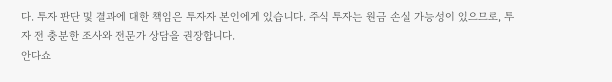다. 투자 판단 및 결과에 대한 책임은 투자자 본인에게 있습니다. 주식 투자는 원금 손실 가능성이 있으므로, 투자 전 충분한 조사와 전문가 상담을 권장합니다.
안다쇼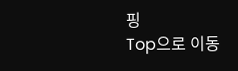핑
Top으로 이동